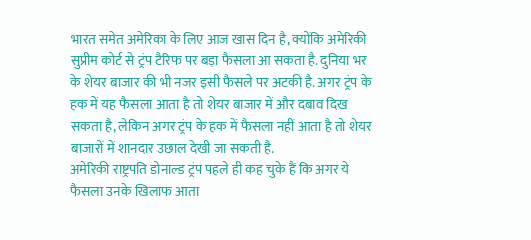भारत समेत अमेरिका के लिए आज खास दिन है, क्योंकि अमेरिकी सुप्रीम कोर्ट से ट्रंप टैरिफ पर बड़ा फैसला आ सकता है. दुनिया भर के शेयर बाजार की भी नजर इसी फैसले पर अटकी है. अगर ट्रंप के हक में यह फैसला आता है तो शेयर बाजार में और दबाव दिख सकता है, लेकिन अगर ट्रंप के हक में फैसला नहीं आता है तो शेयर बाजारों में शानदार उछाल देखी जा सकती है.
अमेरिकी राष्ट्रपति डोनाल्ड ट्रंप पहले ही कह चुके हैं कि अगर ये फैसला उनके खिलाफ आता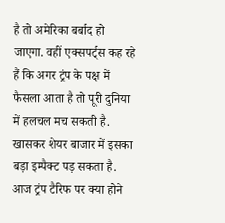है तो अमेरिका बर्बाद हो जाएगा. वहीं एक्सपर्ट्स कह रहे हैं कि अगर ट्रंप के पक्ष में फैसला आता है तो पूरी दुनिया में हलचल मच सकती है. खासकर शेयर बाजार में इसका बड़ा इम्पैक्ट पड़ सकता है.
आज ट्रंप टैरिफ पर क्या होने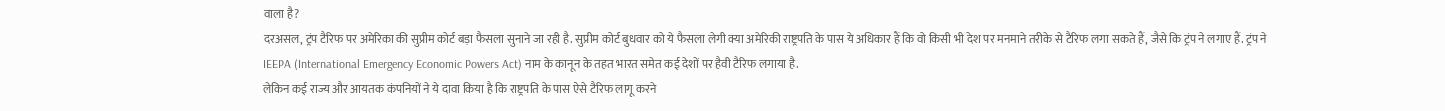वाला है?
दरअसल, ट्रंप टैरिफ पर अमेरिका की सुप्रीम कोर्ट बड़ा फैसला सुनाने जा रही है. सुप्रीम कोर्ट बुधवार को ये फैसला लेगी क्या अमेरिकी राष्ट्रपति के पास ये अधिकार हैं कि वो किसी भी देश पर मनमाने तरीके से टैरिफ लगा सकते हैं, जैसे कि ट्रंप ने लगाए हैं. ट्रंप ने IEEPA (International Emergency Economic Powers Act) नाम के कानून के तहत भारत समेत कई देशों पर हैवी टैरिफ लगाया है.
लेकिन कई राज्य और आयतक कंपनियों ने ये दावा किया है कि राष्ट्रपति के पास ऐसे टैरिफ लागू करने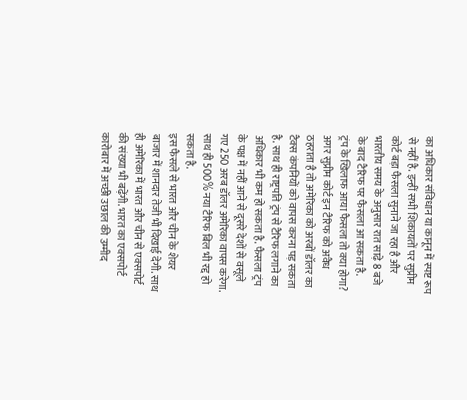का अधिकार संविधान या कानून में स्पष्ट रूप से नहीं है. इन्हीं सभी शिकायतों पर सुप्रीम कोर्ट बड़ा फैसला सुनाने जा रहा है और भारतीय समय के अनुसार रात साढ़े 8 बजे के बाद टैरिफ पर फैसला आ सकता है.
ट्रंप के खिलाफ आया फैसला तो क्या होगा?
अगर सुप्रीम कोर्ट इन टैरिफ को अवैध ठहराता है तो अमेरिका को अरबों डॉलर का टैक्स कंपनियों को वापस करना पड़ सकता है. साथ ही राष्ट्रपति ट्रंप से टैरिफ लगाने का अधिकार भी कम हो सकता है. फैसला ट्रंप के पक्ष में नहीं आने से दूसरे देशों से वसूले गए 250 अरब डॉलर अमेरिका वापस करेगा. साथ ही 500% नया टैरिफ बिल भी रद्द हो सकता है.
इस फैसले से भारत और चीन के शेयर बाजार में शानदार तेजी भी दिखाई देगी. साथ ही अमेरिका में भारत और चीन से एक्सपोर्ट की संख्या भी बढ़ेंगी. भारत का एक्सपोर्ट कारोबार में अच्छी उछाल की उम्मीद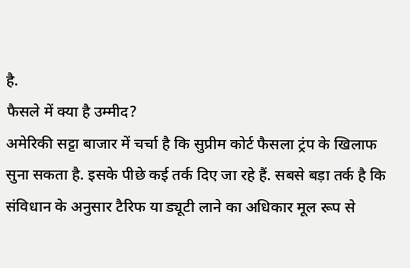है.
फैसले में क्या है उम्मीद?
अमेरिकी सट्टा बाजार में चर्चा है कि सुप्रीम कोर्ट फैसला ट्रंप के खिलाफ सुना सकता है. इसके पीछे कई तर्क दिए जा रहे हैं. सबसे बड़ा तर्क है कि संविधान के अनुसार टैरिफ या ड्यूटी लाने का अधिकार मूल रूप से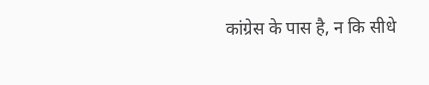कांग्रेस के पास है, न कि सीधे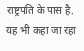राष्ट्रपति के पास है. यह भी कहा जा रहा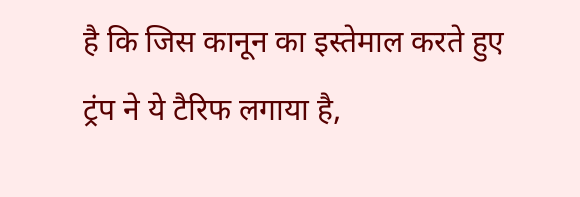है कि जिस कानून का इस्तेमाल करते हुए ट्रंप ने ये टैरिफ लगाया है,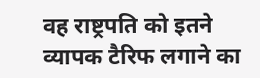वह राष्ट्रपति को इतने व्यापक टैरिफ लगाने का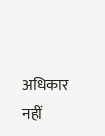अधिकार नहीं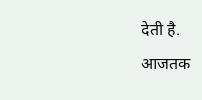देती है.
आजतक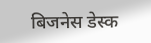बिजनेस डेस्क